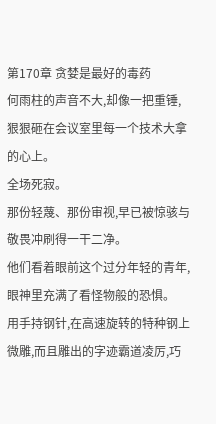第170章 贪婪是最好的毒药
何雨柱的声音不大,却像一把重锤,狠狠砸在会议室里每一个技术大拿的心上。
全场死寂。
那份轻蔑、那份审视,早已被惊骇与敬畏冲刷得一干二净。
他们看着眼前这个过分年轻的青年,眼神里充满了看怪物般的恐惧。
用手持钢针,在高速旋转的特种钢上微雕,而且雕出的字迹霸道凌厉,巧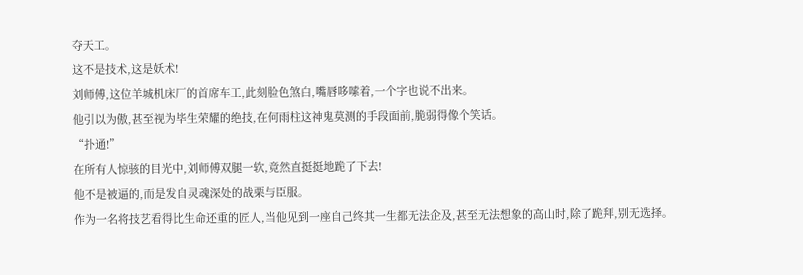夺天工。
这不是技术,这是妖术!
刘师傅,这位羊城机床厂的首席车工,此刻脸色煞白,嘴唇哆嗦着,一个字也说不出来。
他引以为傲,甚至视为毕生荣耀的绝技,在何雨柱这神鬼莫测的手段面前,脆弱得像个笑话。
“扑通!”
在所有人惊骇的目光中,刘师傅双腿一软,竟然直挺挺地跪了下去!
他不是被逼的,而是发自灵魂深处的战栗与臣服。
作为一名将技艺看得比生命还重的匠人,当他见到一座自己终其一生都无法企及,甚至无法想象的高山时,除了跪拜,别无选择。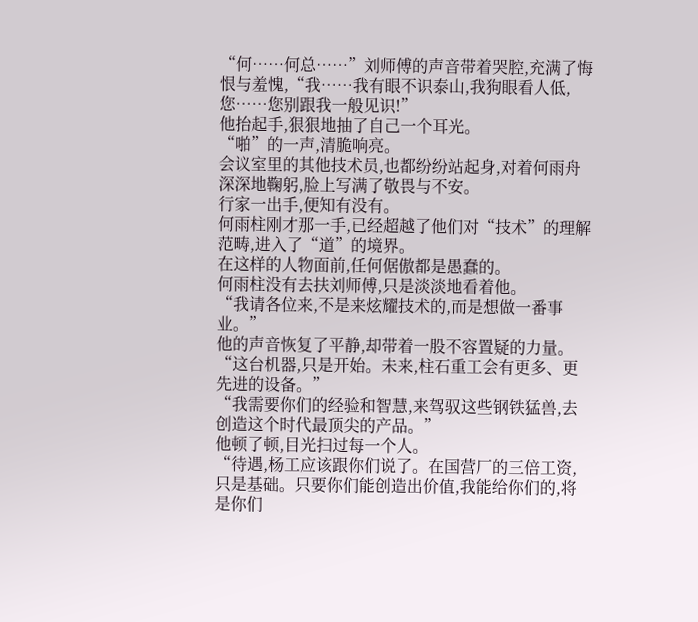“何……何总……”刘师傅的声音带着哭腔,充满了悔恨与羞愧,“我……我有眼不识泰山,我狗眼看人低,您……您别跟我一般见识!”
他抬起手,狠狠地抽了自己一个耳光。
“啪”的一声,清脆响亮。
会议室里的其他技术员,也都纷纷站起身,对着何雨舟深深地鞠躬,脸上写满了敬畏与不安。
行家一出手,便知有没有。
何雨柱刚才那一手,已经超越了他们对“技术”的理解范畴,进入了“道”的境界。
在这样的人物面前,任何倨傲都是愚蠢的。
何雨柱没有去扶刘师傅,只是淡淡地看着他。
“我请各位来,不是来炫耀技术的,而是想做一番事业。”
他的声音恢复了平静,却带着一股不容置疑的力量。
“这台机器,只是开始。未来,柱石重工会有更多、更先进的设备。”
“我需要你们的经验和智慧,来驾驭这些钢铁猛兽,去创造这个时代最顶尖的产品。”
他顿了顿,目光扫过每一个人。
“待遇,杨工应该跟你们说了。在国营厂的三倍工资,只是基础。只要你们能创造出价值,我能给你们的,将是你们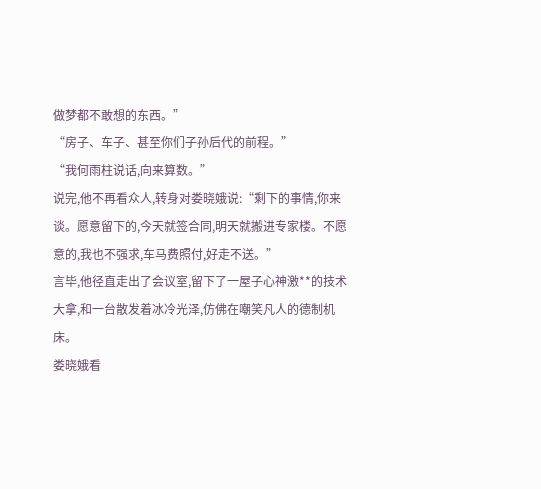做梦都不敢想的东西。”
“房子、车子、甚至你们子孙后代的前程。”
“我何雨柱说话,向来算数。”
说完,他不再看众人,转身对娄晓娥说:“剩下的事情,你来谈。愿意留下的,今天就签合同,明天就搬进专家楼。不愿意的,我也不强求,车马费照付,好走不送。”
言毕,他径直走出了会议室,留下了一屋子心神激**的技术大拿,和一台散发着冰冷光泽,仿佛在嘲笑凡人的德制机床。
娄晓娥看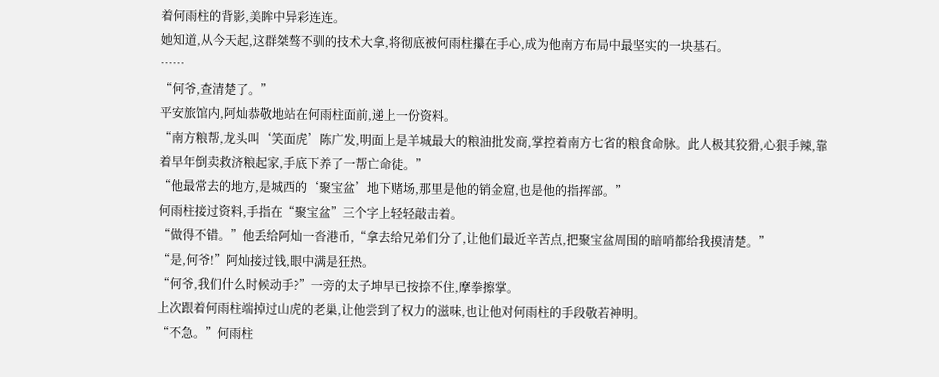着何雨柱的背影,美眸中异彩连连。
她知道,从今天起,这群桀骜不驯的技术大拿,将彻底被何雨柱攥在手心,成为他南方布局中最坚实的一块基石。
……
“何爷,查清楚了。”
平安旅馆内,阿灿恭敬地站在何雨柱面前,递上一份资料。
“南方粮帮,龙头叫‘笑面虎’陈广发,明面上是羊城最大的粮油批发商,掌控着南方七省的粮食命脉。此人极其狡猾,心狠手辣,靠着早年倒卖救济粮起家,手底下养了一帮亡命徒。”
“他最常去的地方,是城西的‘聚宝盆’地下赌场,那里是他的销金窟,也是他的指挥部。”
何雨柱接过资料,手指在“聚宝盆”三个字上轻轻敲击着。
“做得不错。”他丢给阿灿一沓港币,“拿去给兄弟们分了,让他们最近辛苦点,把聚宝盆周围的暗哨都给我摸清楚。”
“是,何爷!”阿灿接过钱,眼中满是狂热。
“何爷,我们什么时候动手?”一旁的太子坤早已按捺不住,摩拳擦掌。
上次跟着何雨柱端掉过山虎的老巢,让他尝到了权力的滋味,也让他对何雨柱的手段敬若神明。
“不急。”何雨柱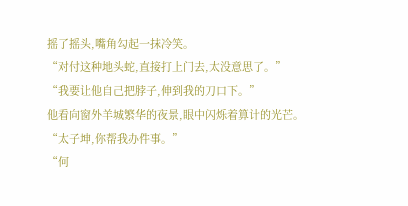摇了摇头,嘴角勾起一抹冷笑。
“对付这种地头蛇,直接打上门去,太没意思了。”
“我要让他自己把脖子,伸到我的刀口下。”
他看向窗外羊城繁华的夜景,眼中闪烁着算计的光芒。
“太子坤,你帮我办件事。”
“何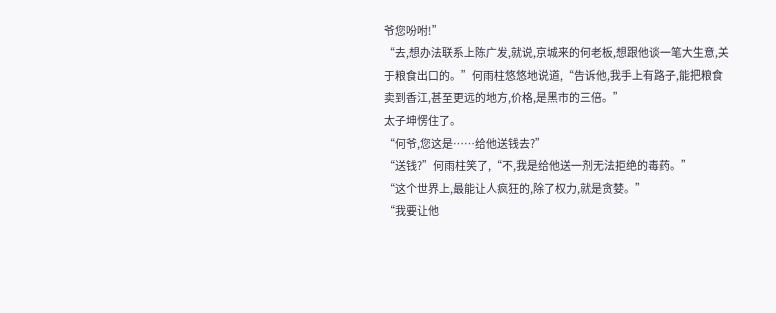爷您吩咐!”
“去,想办法联系上陈广发,就说,京城来的何老板,想跟他谈一笔大生意,关于粮食出口的。”何雨柱悠悠地说道,“告诉他,我手上有路子,能把粮食卖到香江,甚至更远的地方,价格,是黑市的三倍。”
太子坤愣住了。
“何爷,您这是……给他送钱去?”
“送钱?”何雨柱笑了,“不,我是给他送一剂无法拒绝的毒药。”
“这个世界上,最能让人疯狂的,除了权力,就是贪婪。”
“我要让他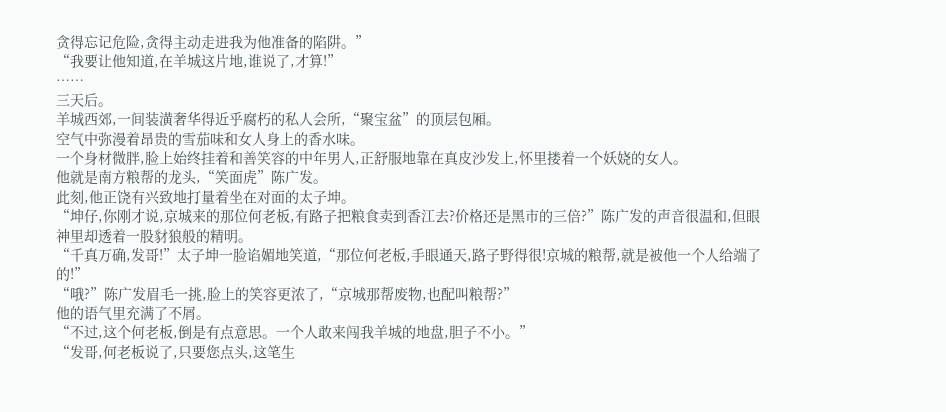贪得忘记危险,贪得主动走进我为他准备的陷阱。”
“我要让他知道,在羊城这片地,谁说了,才算!”
……
三天后。
羊城西郊,一间装潢奢华得近乎腐朽的私人会所,“聚宝盆”的顶层包厢。
空气中弥漫着昂贵的雪茄味和女人身上的香水味。
一个身材微胖,脸上始终挂着和善笑容的中年男人,正舒服地靠在真皮沙发上,怀里搂着一个妖娆的女人。
他就是南方粮帮的龙头,“笑面虎”陈广发。
此刻,他正饶有兴致地打量着坐在对面的太子坤。
“坤仔,你刚才说,京城来的那位何老板,有路子把粮食卖到香江去?价格还是黑市的三倍?”陈广发的声音很温和,但眼神里却透着一股豺狼般的精明。
“千真万确,发哥!”太子坤一脸谄媚地笑道,“那位何老板,手眼通天,路子野得很!京城的粮帮,就是被他一个人给端了的!”
“哦?”陈广发眉毛一挑,脸上的笑容更浓了,“京城那帮废物,也配叫粮帮?”
他的语气里充满了不屑。
“不过,这个何老板,倒是有点意思。一个人敢来闯我羊城的地盘,胆子不小。”
“发哥,何老板说了,只要您点头,这笔生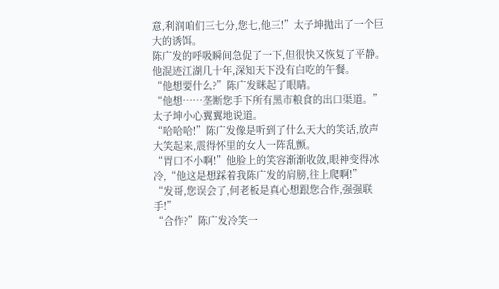意,利润咱们三七分,您七,他三!”太子坤抛出了一个巨大的诱饵。
陈广发的呼吸瞬间急促了一下,但很快又恢复了平静。
他混迹江湖几十年,深知天下没有白吃的午餐。
“他想要什么?”陈广发眯起了眼睛。
“他想……垄断您手下所有黑市粮食的出口渠道。”太子坤小心翼翼地说道。
“哈哈哈!”陈广发像是听到了什么天大的笑话,放声大笑起来,震得怀里的女人一阵乱颤。
“胃口不小啊!”他脸上的笑容渐渐收敛,眼神变得冰冷,“他这是想踩着我陈广发的肩膀,往上爬啊!”
“发哥,您误会了,何老板是真心想跟您合作,强强联手!”
“合作?”陈广发冷笑一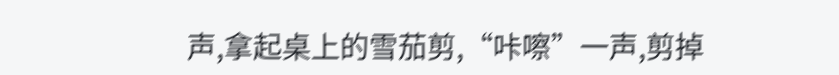声,拿起桌上的雪茄剪,“咔嚓”一声,剪掉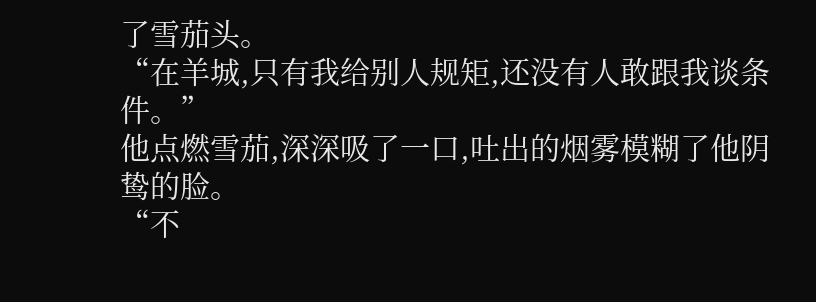了雪茄头。
“在羊城,只有我给别人规矩,还没有人敢跟我谈条件。”
他点燃雪茄,深深吸了一口,吐出的烟雾模糊了他阴鸷的脸。
“不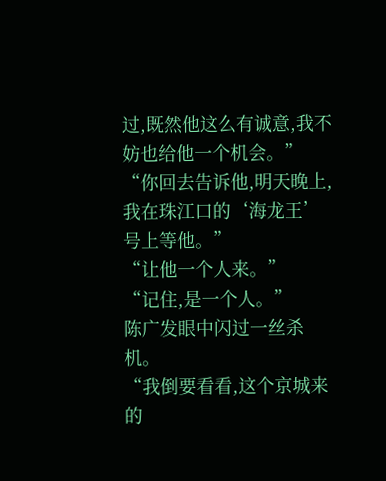过,既然他这么有诚意,我不妨也给他一个机会。”
“你回去告诉他,明天晚上,我在珠江口的‘海龙王’号上等他。”
“让他一个人来。”
“记住,是一个人。”
陈广发眼中闪过一丝杀机。
“我倒要看看,这个京城来的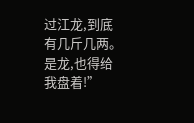过江龙,到底有几斤几两。是龙,也得给我盘着!”